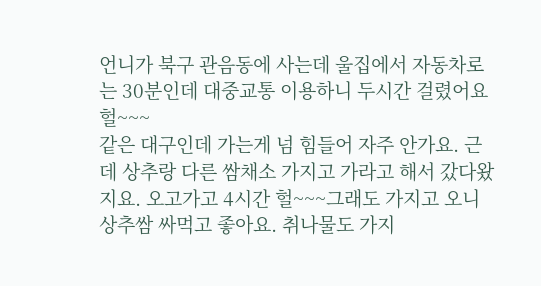언니가 북구 관음동에 사는데 울집에서 자동차로는 30분인데 대중교통 이용하니 두시간 걸렸어요 헐~~~
같은 대구인데 가는게 넘 힘들어 자주 안가요. 근데 상추랑 다른 쌈채소 가지고 가라고 해서 갔다왔지요. 오고가고 4시간 헐~~~그래도 가지고 오니 상추쌈 싸먹고 좋아요. 취나물도 가지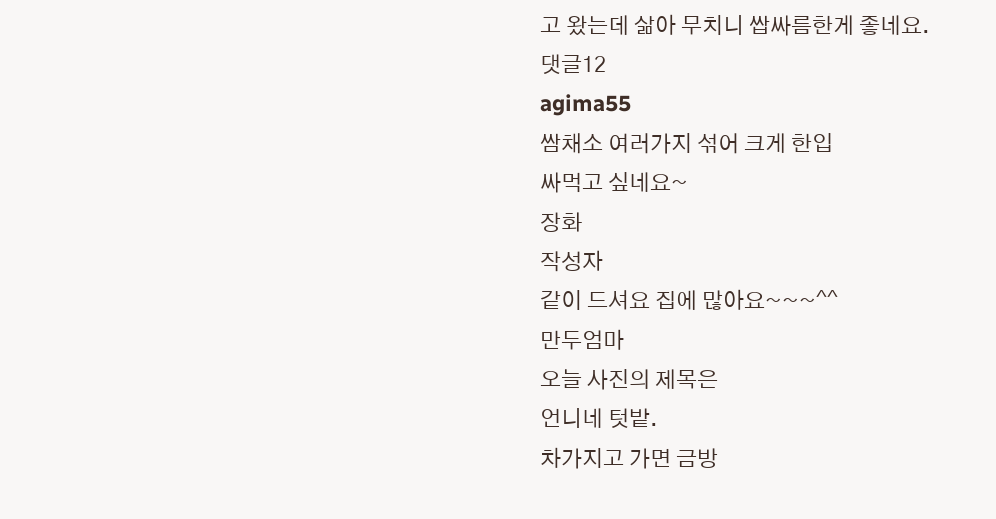고 왔는데 삶아 무치니 쌉싸름한게 좋네요.
댓글12
agima55
쌈채소 여러가지 섞어 크게 한입
싸먹고 싶네요~
장화
작성자
같이 드셔요 집에 많아요~~~^^
만두엄마
오늘 사진의 제목은
언니네 텃밭.
차가지고 가면 금방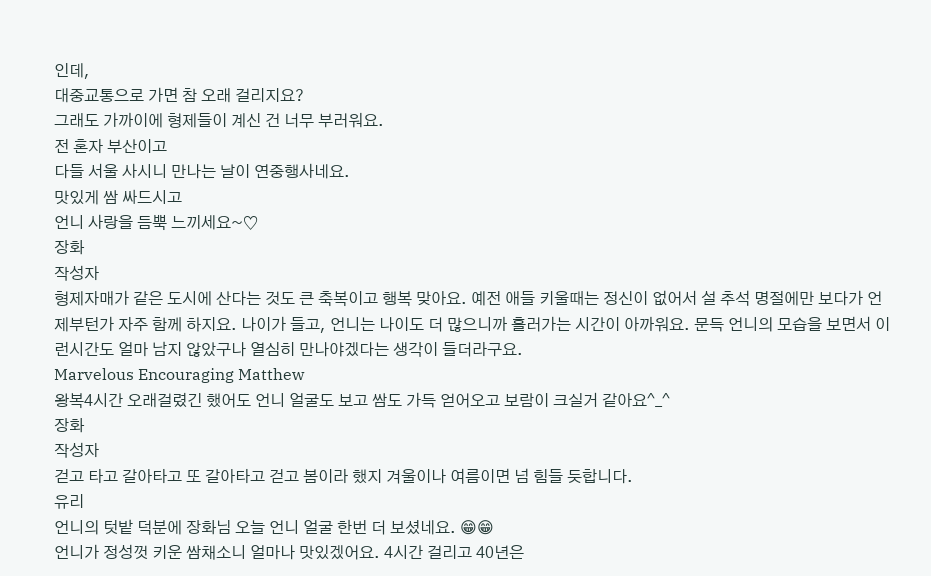인데,
대중교통으로 가면 참 오래 걸리지요?
그래도 가까이에 형제들이 계신 건 너무 부러워요.
전 혼자 부산이고
다들 서울 사시니 만나는 날이 연중행사네요.
맛있게 쌈 싸드시고
언니 사랑을 듬뿍 느끼세요~♡
장화
작성자
형제자매가 같은 도시에 산다는 것도 큰 축복이고 행복 맞아요. 예전 애들 키울때는 정신이 없어서 설 추석 명절에만 보다가 언제부턴가 자주 함께 하지요. 나이가 들고, 언니는 나이도 더 많으니까 흘러가는 시간이 아까워요. 문득 언니의 모습을 보면서 이런시간도 얼마 남지 않았구나 열심히 만나야겠다는 생각이 들더라구요.
Marvelous Encouraging Matthew
왕복4시간 오래걸렸긴 했어도 언니 얼굴도 보고 쌈도 가득 얻어오고 보람이 크실거 같아요^_^
장화
작성자
걷고 타고 갈아타고 또 갈아타고 걷고 봄이라 했지 겨울이나 여름이면 넘 힘들 듯합니다.
유리
언니의 텃밭 덕분에 장화님 오늘 언니 얼굴 한번 더 보셨네요. 😁😁
언니가 정성껏 키운 쌈채소니 얼마나 맛있겠어요. 4시간 걸리고 40년은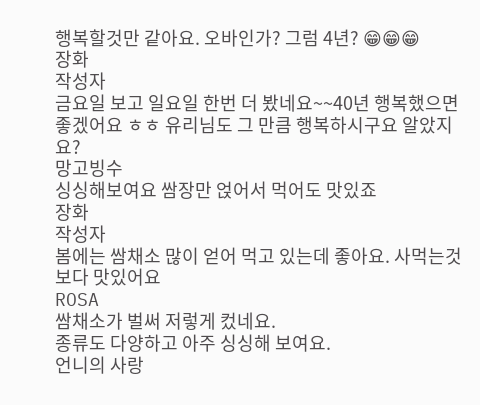행복할것만 같아요. 오바인가? 그럼 4년? 😁😁😁
장화
작성자
금요일 보고 일요일 한번 더 봤네요~~40년 행복했으면 좋겠어요 ㅎㅎ 유리님도 그 만큼 행복하시구요 알았지요?
망고빙수
싱싱해보여요 쌈장만 얹어서 먹어도 맛있죠
장화
작성자
봄에는 쌈채소 많이 얻어 먹고 있는데 좋아요. 사먹는것 보다 맛있어요
ROSA
쌈채소가 벌써 저렇게 컸네요.
종류도 다양하고 아주 싱싱해 보여요.
언니의 사랑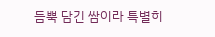듬뿍 담긴 쌈이라 특별히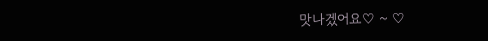맛나겠어요♡ ~ ♡